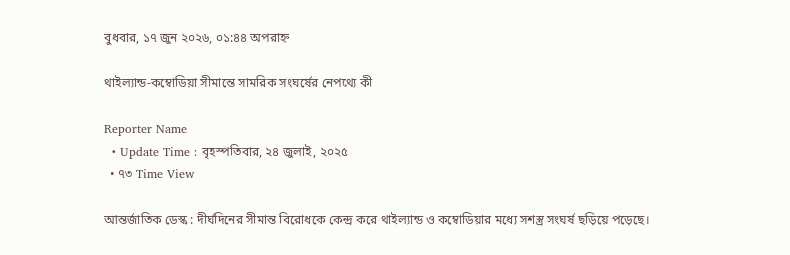বুধবার, ১৭ জুন ২০২৬, ০১:৪৪ অপরাহ্ন

থাইল্যান্ড-কম্বোডিয়া সীমান্তে সামরিক সংঘর্ষের নেপথ্যে কী

Reporter Name
  • Update Time : বৃহস্পতিবার, ২৪ জুলাই, ২০২৫
  • ৭৩ Time View

আন্তর্জাতিক ডেস্ক : দীর্ঘদিনের সীমান্ত বিরোধকে কেন্দ্র করে থাইল্যান্ড ও কম্বোডিয়ার মধ্যে সশস্ত্র সংঘর্ষ ছড়িয়ে পড়েছে।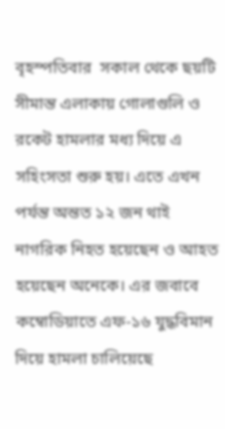বৃহস্পতিবার  সকাল থেকে ছয়টি সীমান্ত এলাকায় গোলাগুলি ও রকেট হামলার মধ্য দিয়ে এ সহিংসতা শুরু হয়। এতে এখন পর্যন্ত অন্তত ১২ জন থাই নাগরিক নিহত হয়েছেন ও আহত হয়েছেন অনেকে। এর জবাবে কম্বোডিয়াতে এফ-১৬ যুদ্ধবিমান দিয়ে হামলা চালিয়েছে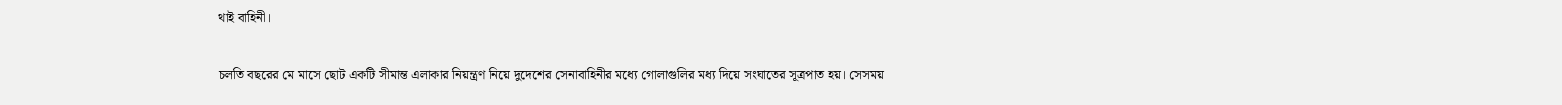থাই বাহিনী।

চলতি বছরের মে মাসে ছোট একটি সীমান্ত এলাকার নিয়ন্ত্রণ নিয়ে দুদেশের সেনাবাহিনীর মধ্যে গোলাগুলির মধ্য দিয়ে সংঘাতের সূত্রপাত হয়। সেসময়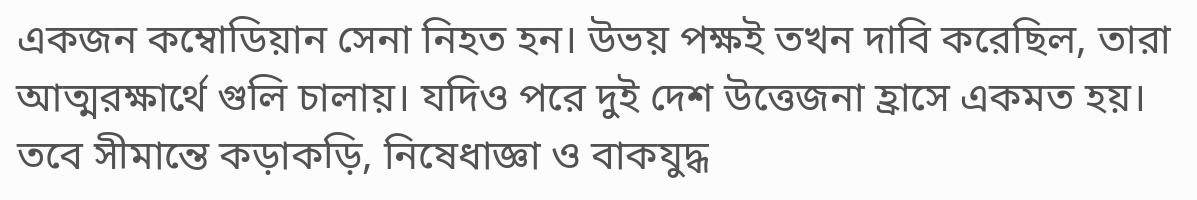একজন কম্বোডিয়ান সেনা নিহত হন। উভয় পক্ষই তখন দাবি করেছিল, তারা আত্মরক্ষার্থে গুলি চালায়। যদিও পরে দুই দেশ উত্তেজনা হ্রাসে একমত হয়। তবে সীমান্তে কড়াকড়ি, নিষেধাজ্ঞা ও বাকযুদ্ধ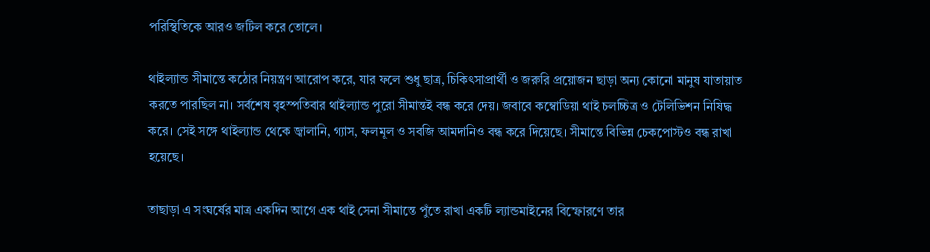পরিস্থিতিকে আরও জটিল করে তোলে।

থাইল্যান্ড সীমান্তে কঠোর নিয়ন্ত্রণ আরোপ করে, যার ফলে শুধু ছাত্র, চিকিৎসাপ্রার্থী ও জরুরি প্রয়োজন ছাড়া অন্য কোনো মানুষ যাতায়াত করতে পারছিল না। সর্বশেষ বৃহস্পতিবার থাইল্যান্ড পুরো সীমান্তই বন্ধ করে দেয়। জবাবে কম্বোডিয়া থাই চলচ্চিত্র ও টেলিভিশন নিষিদ্ধ করে। সেই সঙ্গে থাইল্যান্ড থেকে জ্বালানি, গ্যাস, ফলমূল ও সবজি আমদানিও বন্ধ করে দিয়েছে। সীমান্তে বিভিন্ন চেকপোস্টও বন্ধ রাখা হয়েছে।

তাছাড়া এ সংঘর্ষের মাত্র একদিন আগে এক থাই সেনা সীমান্তে পুঁতে রাখা একটি ল্যান্ডমাইনের বিস্ফোরণে তার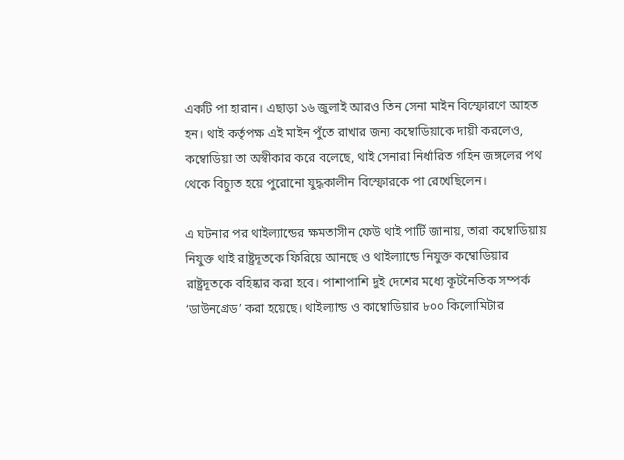একটি পা হারান। এছাড়া ১৬ জুলাই আরও তিন সেনা মাইন বিস্ফোরণে আহত হন। থাই কর্তৃপক্ষ এই মাইন পুঁতে রাখার জন্য কম্বোডিয়াকে দায়ী করলেও, কম্বোডিয়া তা অস্বীকার করে বলেছে, থাই সেনারা নির্ধারিত গহিন জঙ্গলের পথ থেকে বিচ্যুত হয়ে পুরোনো যুদ্ধকালীন বিস্ফোরকে পা রেখেছিলেন।

এ ঘটনার পর থাইল্যান্ডের ক্ষমতাসীন ফেউ থাই পার্টি জানায়, তারা কম্বোডিয়ায় নিযুক্ত থাই রাষ্ট্রদূতকে ফিরিয়ে আনছে ও থাইল্যান্ডে নিযুক্ত কম্বোডিয়ার রাষ্ট্রদূতকে বহিষ্কার করা হবে। পাশাপাশি দুই দেশের মধ্যে কূটনৈতিক সম্পর্ক ‘ডাউনগ্রেড’ করা হয়েছে। থাইল্যান্ড ও কাম্বোডিয়ার ৮০০ কিলোমিটার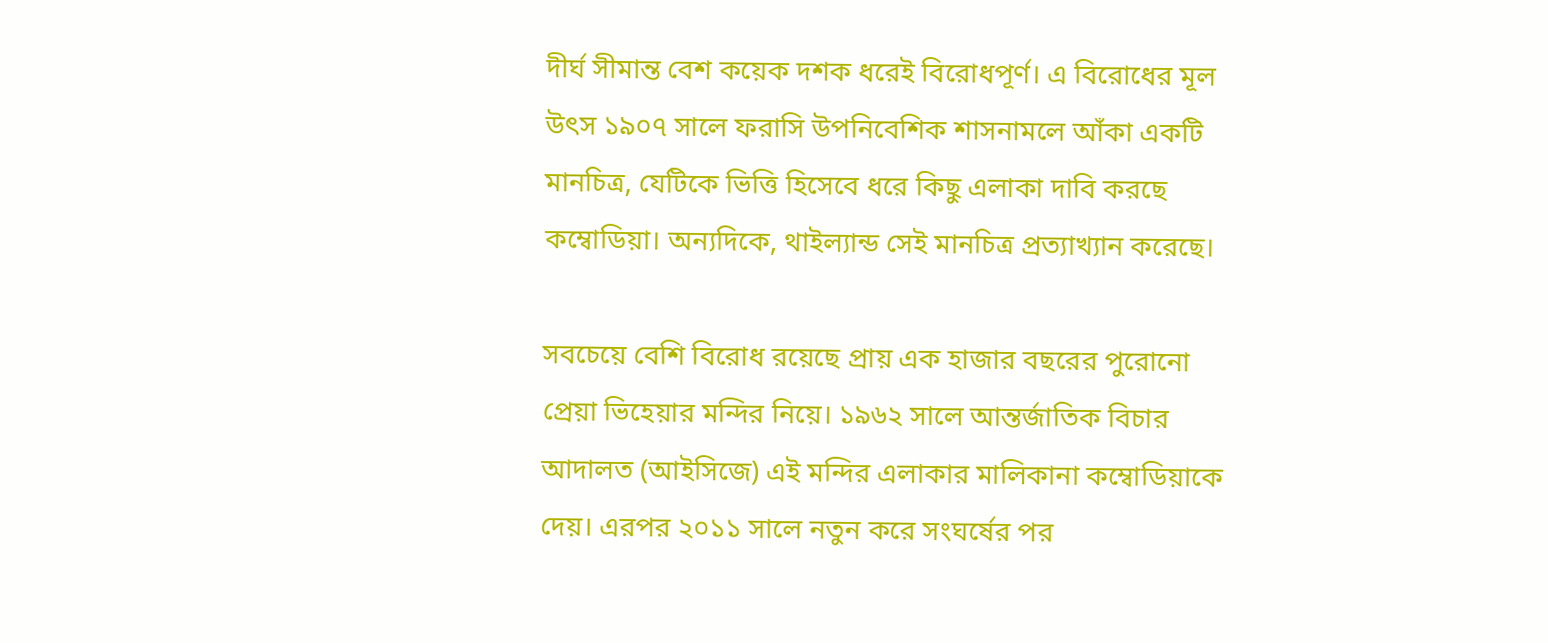দীর্ঘ সীমান্ত বেশ কয়েক দশক ধরেই বিরোধপূর্ণ। এ বিরোধের মূল উৎস ১৯০৭ সালে ফরাসি উপনিবেশিক শাসনামলে আঁকা একটি মানচিত্র, যেটিকে ভিত্তি হিসেবে ধরে কিছু এলাকা দাবি করছে কম্বোডিয়া। অন্যদিকে, থাইল্যান্ড সেই মানচিত্র প্রত্যাখ্যান করেছে।

সবচেয়ে বেশি বিরোধ রয়েছে প্রায় এক হাজার বছরের পুরোনো প্রেয়া ভিহেয়ার মন্দির নিয়ে। ১৯৬২ সালে আন্তর্জাতিক বিচার আদালত (আইসিজে) এই মন্দির এলাকার মালিকানা কম্বোডিয়াকে দেয়। এরপর ২০১১ সালে নতুন করে সংঘর্ষের পর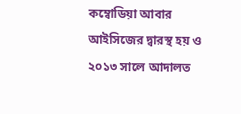কম্বোডিয়া আবার আইসিজের দ্বারস্থ হয় ও ২০১৩ সালে আদালত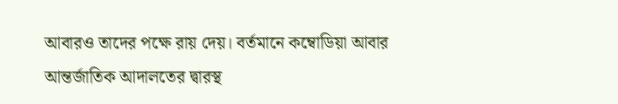আবারও তাদের পক্ষে রায় দেয়। বর্তমানে কম্বোডিয়া আবার আন্তর্জাতিক আদালতের দ্বারস্থ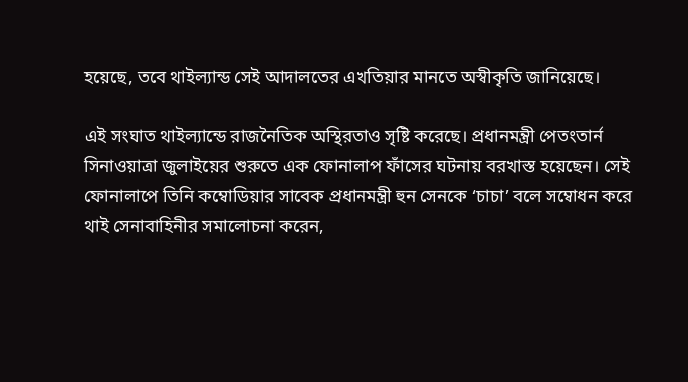হয়েছে, তবে থাইল্যান্ড সেই আদালতের এখতিয়ার মানতে অস্বীকৃতি জানিয়েছে।

এই সংঘাত থাইল্যান্ডে রাজনৈতিক অস্থিরতাও সৃষ্টি করেছে। প্রধানমন্ত্রী পেতংতার্ন সিনাওয়াত্রা জুলাইয়ের শুরুতে এক ফোনালাপ ফাঁসের ঘটনায় বরখাস্ত হয়েছেন। সেই ফোনালাপে তিনি কম্বোডিয়ার সাবেক প্রধানমন্ত্রী হুন সেনকে ‘চাচা’ বলে সম্বোধন করে থাই সেনাবাহিনীর সমালোচনা করেন,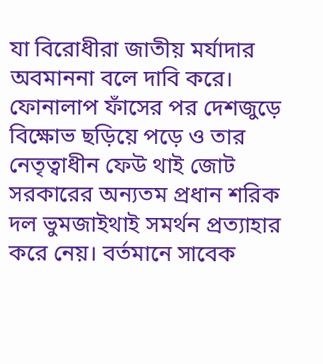যা বিরোধীরা জাতীয় মর্যাদার অবমাননা বলে দাবি করে। ফোনালাপ ফাঁসের পর দেশজুড়ে বিক্ষোভ ছড়িয়ে পড়ে ও তার নেতৃত্বাধীন ফেউ থাই জোট সরকারের অন্যতম প্রধান শরিক দল ভুমজাইথাই সমর্থন প্রত্যাহার করে নেয়। বর্তমানে সাবেক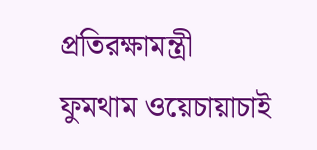প্রতিরক্ষামন্ত্রী ফুমথাম ওয়েচায়াচাই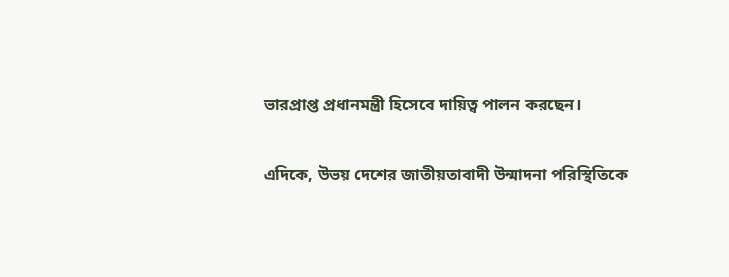ভারপ্রাপ্ত প্রধানমন্ত্রী হিসেবে দায়িত্ব পালন করছেন।

এদিকে, উভয় দেশের জাতীয়তাবাদী উন্মাদনা পরিস্থিতিকে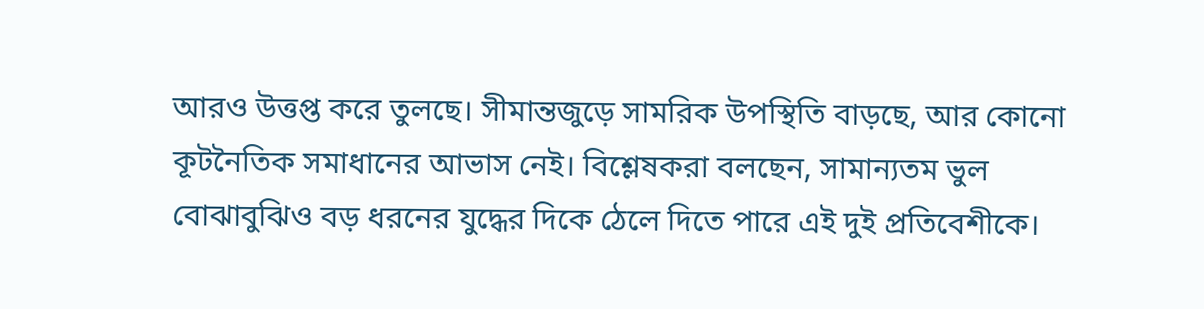আরও উত্তপ্ত করে তুলছে। সীমান্তজুড়ে সামরিক উপস্থিতি বাড়ছে, আর কোনো কূটনৈতিক সমাধানের আভাস নেই। বিশ্লেষকরা বলছেন, সামান্যতম ভুল বোঝাবুঝিও বড় ধরনের যুদ্ধের দিকে ঠেলে দিতে পারে এই দুই প্রতিবেশীকে।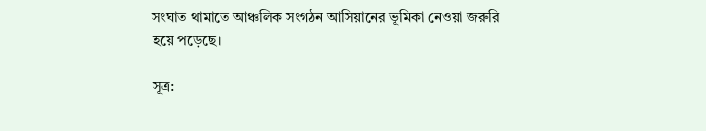সংঘাত থামাতে আঞ্চলিক সংগঠন আসিয়ানের ভূমিকা নেওয়া জরুরি হয়ে পড়েছে।

সূত্র: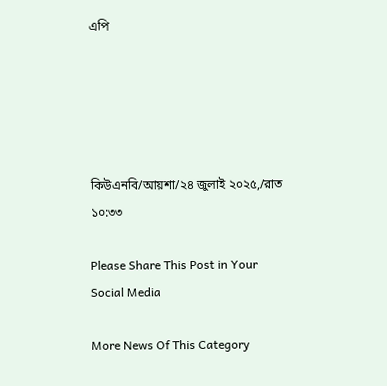এপি





কিউএনবি/আয়শা/২৪ জুলাই ২০২৫,/রাত ১০:৩৩

Please Share This Post in Your Social Media

More News Of This Category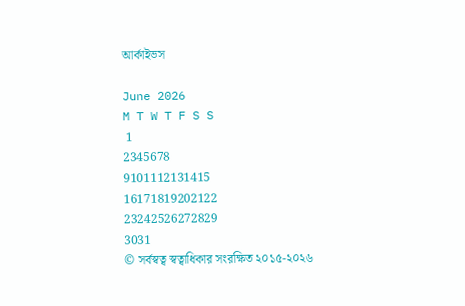আর্কাইভস

June 2026
M T W T F S S
 1
2345678
9101112131415
16171819202122
23242526272829
3031
© সর্বস্বত্ব স্বত্বাধিকার সংরক্ষিত ২০১৫-২০২৬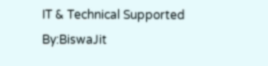IT & Technical Supported By:BiswaJit